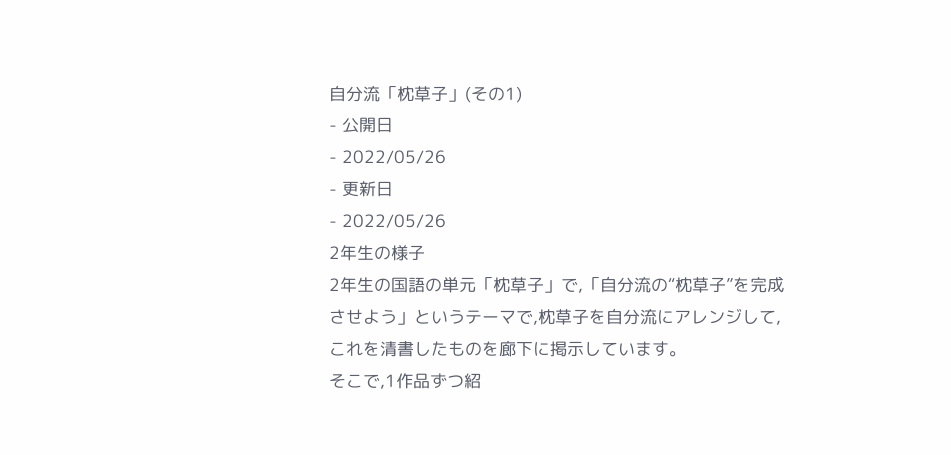自分流「枕草子」(その1)
- 公開日
- 2022/05/26
- 更新日
- 2022/05/26
2年生の様子
2年生の国語の単元「枕草子」で,「自分流の“枕草子”を完成させよう」というテーマで,枕草子を自分流にアレンジして,これを清書したものを廊下に掲示しています。
そこで,1作品ずつ紹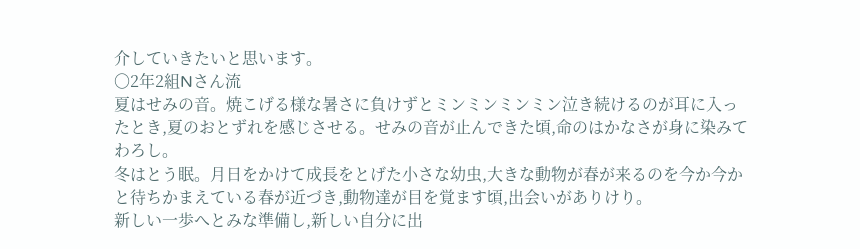介していきたいと思います。
〇2年2組Nさん流
夏はせみの音。焼こげる様な暑さに負けずとミンミンミンミン泣き続けるのが耳に入ったとき,夏のおとずれを感じさせる。せみの音が止んできた頃,命のはかなさが身に染みてわろし。
冬はとう眠。月日をかけて成長をとげた小さな幼虫,大きな動物が春が来るのを今か今かと待ちかまえている春が近づき,動物達が目を覚ます頃,出会いがありけり。
新しい一歩へとみな準備し,新しい自分に出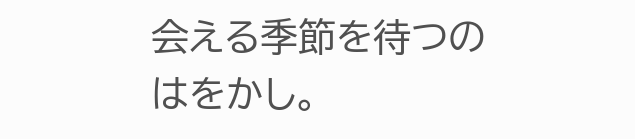会える季節を待つのはをかし。